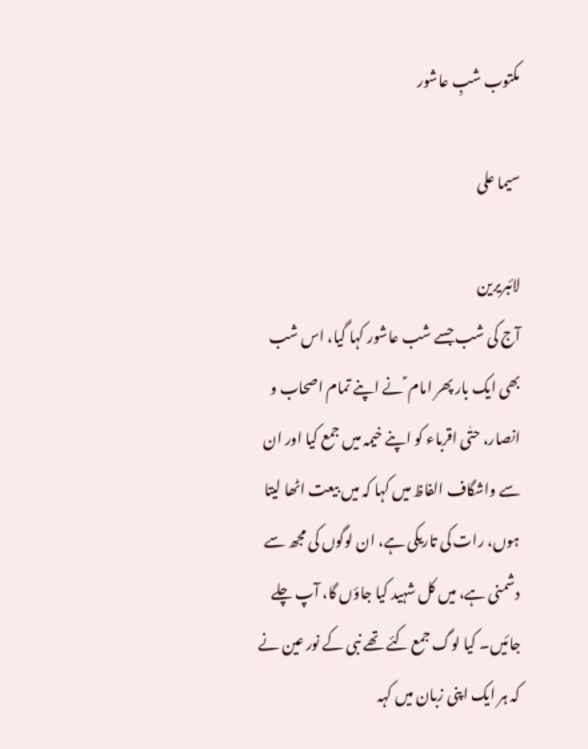مکتوب شبِ عاشور

سیما علی

لائبریرین
آج کی شب جسے شب عاشور کہا گیا، اس شب بھی ایک بار پھر امام ؑ نے اپنے تمام اصحاب و انصار، حتٰی اقرباء کو اپنے خیمہ میں جمع کیا اور ان سے واشگاف الفاظ میں کہا کہ میں بیعت اٹھا لیتا ہوں، رات کی تاریکی ہے، ان لوگوں کی مجھ سے دشمنی ہے، میں کل شہید کیا جاؤں گا، آپ چلے جائیں۔ کیا لوگ جمع کئے تھے نبی کے نور عین نے کہ ہر ایک اپنی زبان میں کہہ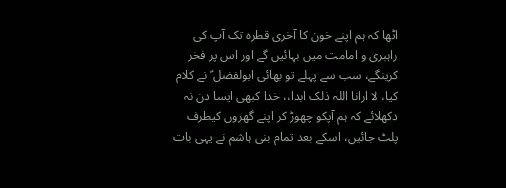اٹھا کہ ہم اپنے خون کا آخری قطرہ تک آپ کی راہبری و امامت میں بہائیں گے اور اس پر فخر کرینگے، سب سے پہلے تو بھائی ابولفضل ؑ نے کلام کیا، لا ارانا اللہ ذلک ابدا،، خدا کبھی ایسا دن نہ دکھلائے کہ ہم آپکو چھوڑ کر اپنے گھروں کیطرف پلٹ جائیں، اسکے بعد تمام بنی ہاشم نے یہی بات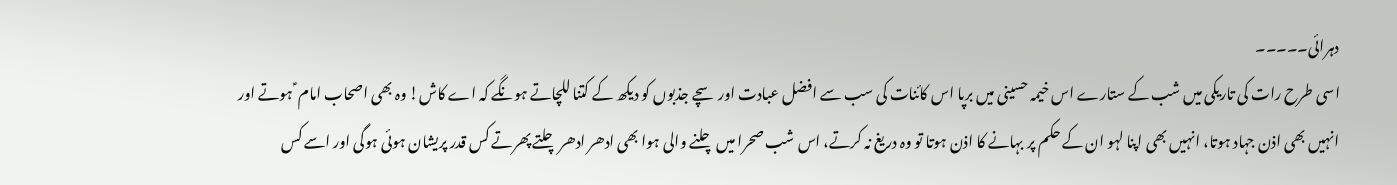دہرائی۔۔۔۔۔
اسی طرح رات کی تاریکی میں شب کے ستارے اس خیمہ حسینی میں برپا اس کائنات کی سب سے افضل عبادت اور سچے جذبوں کو دیکھ کے کتنا للچاتے ہونگے کہ اے کاش! وہ بھی اصحاب امام ؑ ہوتے اور انہیں بھی اذن جہاد ہوتا، انہیں بھی اپنا لہو ان کے حکم پر بہانے کا اذن ہوتا تو وہ دریغ نہ کرتے، اس شب صحرا میں چلنے والی ہوا بھی ادھر ادھر چلتے پھرتے کس قدر پریشان ہوئی ہوگی اور اسے کس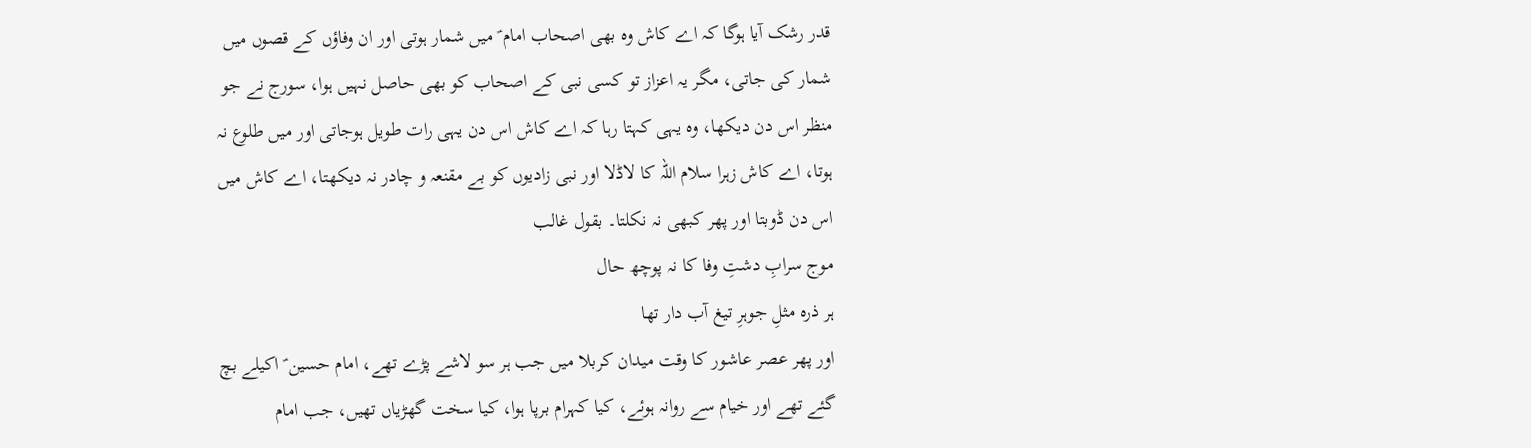قدر رشک آیا ہوگا کہ اے کاش وہ بھی اصحاب امام ؑ میں شمار ہوتی اور ان وفاؤں کے قصوں میں شمار کی جاتی، مگر یہ اعزاز تو کسی نبی کے اصحاب کو بھی حاصل نہیں ہوا، سورج نے جو منظر اس دن دیکھا، وہ یہی کہتا رہا کہ اے کاش اس دن یہی رات طویل ہوجاتی اور میں طلوع نہ ہوتا، اے کاش زہرا سلام اللہ کا لاڈلا اور نبی زادیوں کو بے مقنعہ و چادر نہ دیکھتا، اے کاش میں اس دن ڈوبتا اور پھر کبھی نہ نکلتا۔ بقول غالب
موج سرابِ دشتِ وفا کا نہ پوچھ حال
ہر ذرہ مثلِ جوہرِ تیغ آب دار تھا
اور پھر عصر عاشور کا وقت میدان کربلا میں جب ہر سو لاشے پڑے تھے، امام حسین ؑ اکیلے بچ گئے تھے اور خیام سے روانہ ہوئے، کیا کہرام برپا ہوا، کیا سخت گھڑیاں تھیں، جب امام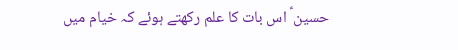حسین ؑ اس بات کا علم رکھتے ہوئے کہ خیام میں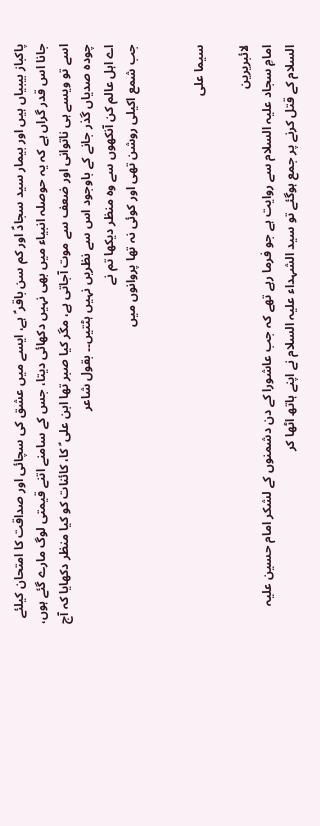پاکباز بیبیاں ہیں اور بیمار سید سجادؑ اور کم سن باقر ؑ ہے، ایسے میں عشق کی سچائی اور صداقت کا امتحان کیلئے جانا اس قدر گراں ہے کہ یہ حوصلہ انبیاء میں بھی نہیں دکھائی دیتا، جس کے سامنے اتنے قیمتی لوگ مارے گئے ہوں، اسے تو ویسے ہی ناتوانی اور ضعف سے موت آجاتی ہے، مگر کیا صبر تھا ابن علی ؑ کا، کائنات کو کیا منظر دکھایا کہ آج چودہ صدیاں گذر جانے کے باوجود اس سے نظریں نہیں ہٹتیں۔۔ بقول شاعر
اے اہل عالم کن آنکھوں سے وہ منظر دیکھا تم نے
جب شمع اکیلی روشن تھی اور کوئی نہ تھا پروانوں میں


سیما علی

لائبریرین
امامِ سجاد علیہ السلام سے روایت ہے جو فرما رہے تھے کہ جب عاشورا کے دن دشمنوں کے لشکر امام حسین علیہ السلام کے قتل کرنے پر جمع ہوگئے تو سید الشہداء علیہ السلام نے اپنے ہاتھ اٹھا کر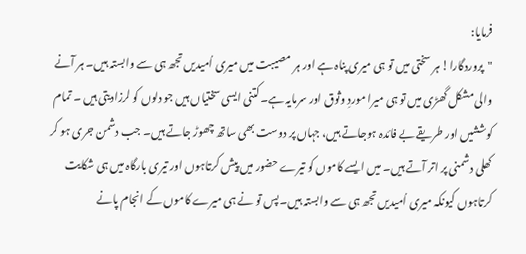فرمایا:
"پروردگارا! ہر سختی میں تو ہی میری پناہ ہے اور ہر مصیبت میں میری اُمیدیں تجھ ہی سے وابستہ ہیں۔ ہر آنے والی مشکل گھڑی میں تو ہی میرا موردِ وثوق اور سرمایہ ہے۔کتنی ایسی سختیاں ہیں جو دلوں کو لرزادیتی ہیں ۔ تمام کوششیں اور طریقے بے فائدہ ہوجاتے ہیں، جہاں پر دوست بھی ساتھ چھوڑ جاتے ہیں۔ جب دشمن جری ہو کر کھلی دشمنی پر اتر آتے ہیں۔ میں ایسے کاموں کو تیرے حضور میں پیش کرتاہوں اور تیری بارگاہ میں ہی شکایت کرتاہوں کیونکہ میری اُمیدیں تجھ ہی سے وابستہ ہیں۔ پس تو نے ہی میرے کاموں کے انجام پانے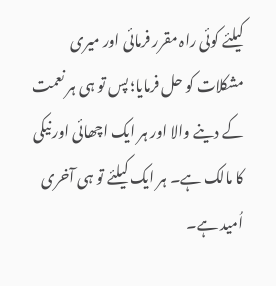کیلئے کوئی راہ مقرر فرمائی اور میری مشکلات کو حل فرمایا؛ پس تو ہی ہر نعمت کے دینے والا اور ہر ایک اچھائی اور نیکی کا مالک ہے۔ ہر ایک کیلئے تو ہی آخری اُمید ہے۔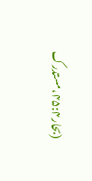(بحار۴۵:۴،مستدرک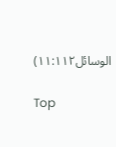الوسائل۱۱:۱۱۲)

Top